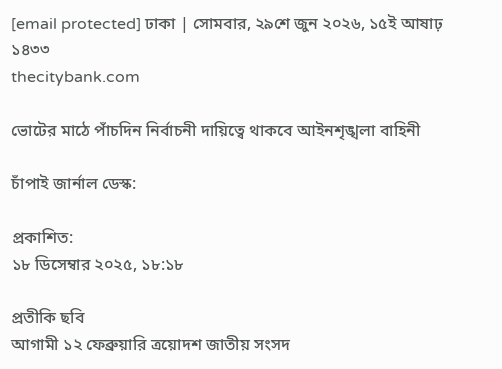[email protected] ঢাকা | সোমবার, ২৯শে জুন ২০২৬, ১৫ই আষাঢ় ১৪৩৩
thecitybank.com

ভোটের মাঠে পাঁচদিন নির্বাচনী দায়িত্বে থাকবে আইনশৃঙ্খলা বাহিনী

চাঁপাই জার্নাল ডেস্ক:

প্রকাশিত:
১৮ ডিসেম্বার ২০২৫, ১৮:১৮

প্রতীকি ছবি
আগামী ১২ ফেব্রুয়ারি ত্রয়োদশ জাতীয় সংসদ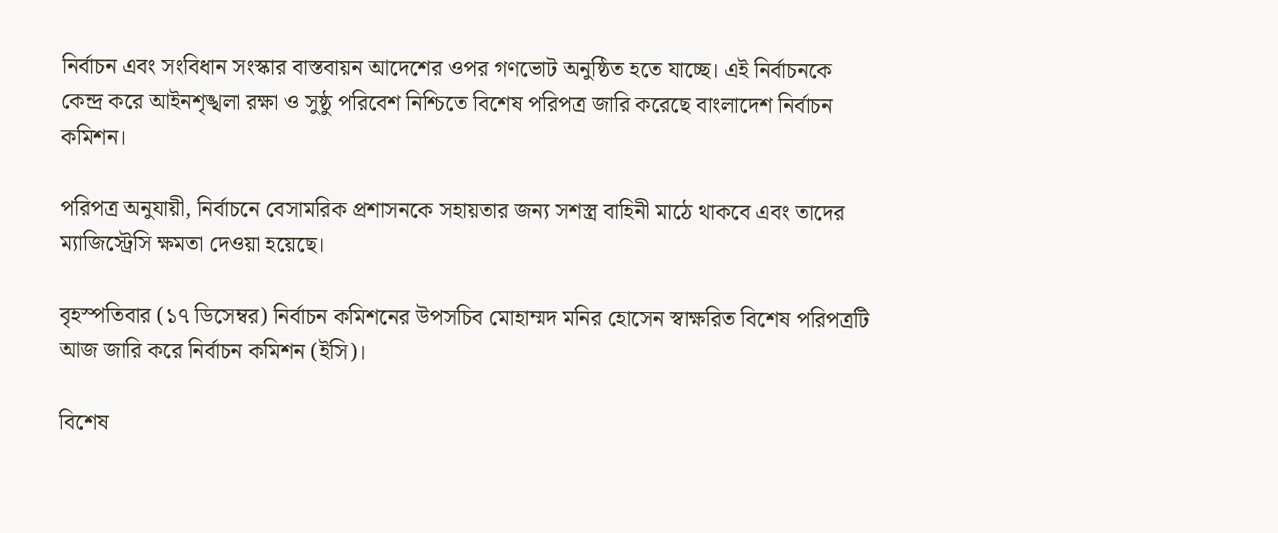নির্বাচন এবং সংবিধান সংস্কার বাস্তবায়ন আদেশের ওপর গণভোট অনুষ্ঠিত হতে যাচ্ছে। এই নির্বাচনকে কেন্দ্র করে আইনশৃঙ্খলা রক্ষা ও সুষ্ঠু পরিবেশ নিশ্চিতে বিশেষ পরিপত্র জারি করেছে বাংলাদেশ নির্বাচন কমিশন।

পরিপত্র অনুযায়ী, নির্বাচনে বেসামরিক প্রশাসনকে সহায়তার জন্য সশস্ত্র বাহিনী মাঠে থাকবে এবং তাদের ম্যাজিস্ট্রেসি ক্ষমতা দেওয়া হয়েছে।

বৃহস্পতিবার (১৭ ডিসেম্বর) নির্বাচন কমিশনের উপসচিব মোহাম্মদ মনির হোসেন স্বাক্ষরিত বিশেষ পরিপত্রটি আজ জারি করে নির্বাচন কমিশন (ইসি)।

বিশেষ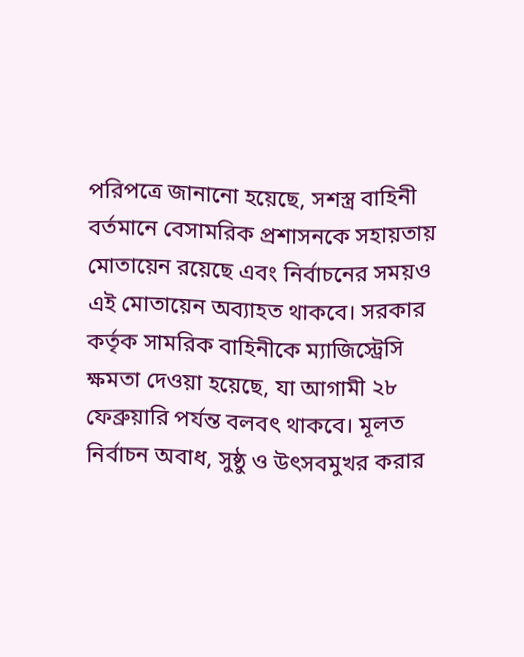পরিপত্রে জানানো হয়েছে, সশস্ত্র বাহিনী বর্তমানে বেসামরিক প্রশাসনকে সহায়তায় মোতায়েন রয়েছে এবং নির্বাচনের সময়ও এই মোতায়েন অব্যাহত থাকবে। সরকার কর্তৃক সামরিক বাহিনীকে ম্যাজিস্ট্রেসি ক্ষমতা দেওয়া হয়েছে, যা আগামী ২৮ ফেব্রুয়ারি পর্যন্ত বলবৎ থাকবে। মূলত নির্বাচন অবাধ, সুষ্ঠু ও উৎসবমুখর করার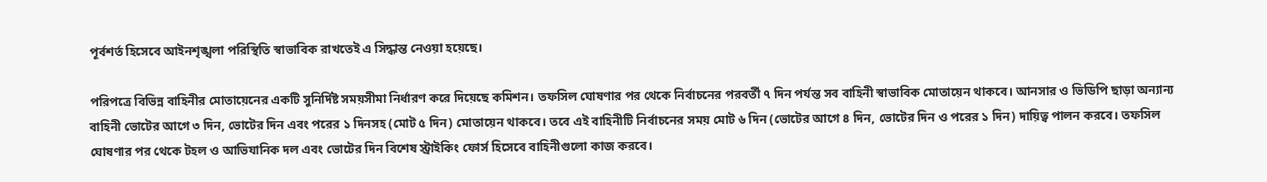পূর্বশর্ত হিসেবে আইনশৃঙ্খলা পরিস্থিতি স্বাভাবিক রাখতেই এ সিদ্ধান্ত নেওয়া হয়েছে।

পরিপত্রে বিভিন্ন বাহিনীর মোতায়েনের একটি সুনির্দিষ্ট সময়সীমা নির্ধারণ করে দিয়েছে কমিশন। তফসিল ঘোষণার পর থেকে নির্বাচনের পরবর্তী ৭ দিন পর্যন্ত সব বাহিনী স্বাভাবিক মোতায়েন থাকবে। আনসার ও ভিডিপি ছাড়া অন্যান্য বাহিনী ভোটের আগে ৩ দিন, ভোটের দিন এবং পরের ১ দিনসহ (মোট ৫ দিন) মোতায়েন থাকবে। তবে এই বাহিনীটি নির্বাচনের সময় মোট ৬ দিন (ভোটের আগে ৪ দিন, ভোটের দিন ও পরের ১ দিন) দায়িত্ব পালন করবে। তফসিল ঘোষণার পর থেকে টহল ও আভিযানিক দল এবং ভোটের দিন বিশেষ স্ট্রাইকিং ফোর্স হিসেবে বাহিনীগুলো কাজ করবে।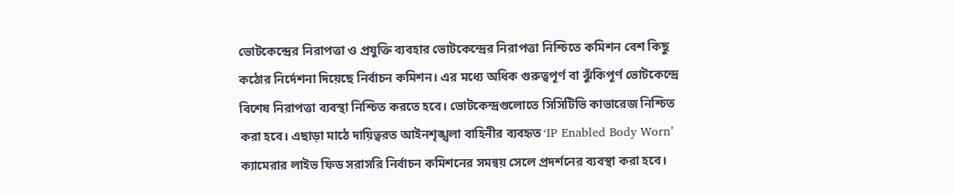ভোটকেন্দ্রের নিরাপত্তা ও প্রযুক্তি ব্যবহার ভোটকেন্দ্রের নিরাপত্তা নিশ্চিতে কমিশন বেশ কিছু কঠোর নির্দেশনা দিয়েছে নির্বাচন কমিশন। এর মধ্যে অধিক গুরুত্বপূর্ণ বা ঝুঁকিপূর্ণ ভোটকেন্দ্রে বিশেষ নিরাপত্তা ব্যবস্থা নিশ্চিত করতে হবে। ভোটকেন্দ্রগুলোতে সিসিটিভি কাভারেজ নিশ্চিত করা হবে। এছাড়া মাঠে দায়িত্বরত আইনশৃঙ্খলা বাহিনীর ব্যবহৃত ‘IP Enabled Body Worn’ ক্যামেরার লাইভ ফিড সরাসরি নির্বাচন কমিশনের সমন্বয় সেলে প্রদর্শনের ব্যবস্থা করা হবে।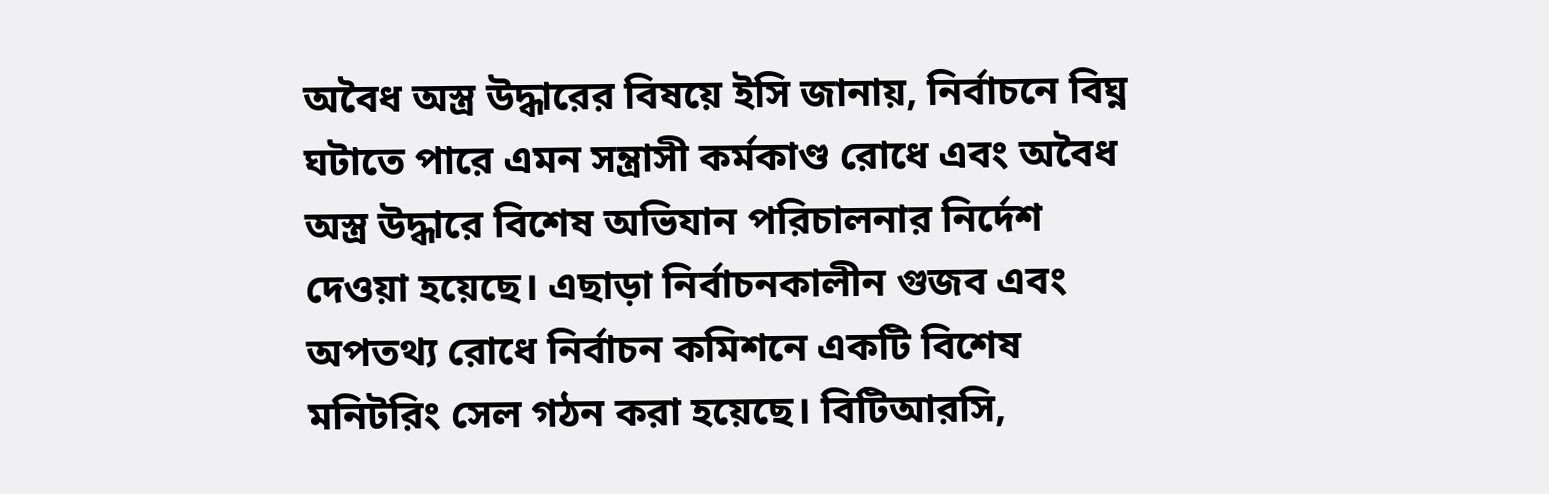অবৈধ অস্ত্র উদ্ধারের বিষয়ে ইসি জানায়, নির্বাচনে বিঘ্ন ঘটাতে পারে এমন সন্ত্রাসী কর্মকাণ্ড রোধে এবং অবৈধ অস্ত্র উদ্ধারে বিশেষ অভিযান পরিচালনার নির্দেশ দেওয়া হয়েছে। এছাড়া নির্বাচনকালীন গুজব এবং অপতথ্য রোধে নির্বাচন কমিশনে একটি বিশেষ মনিটরিং সেল গঠন করা হয়েছে। বিটিআরসি,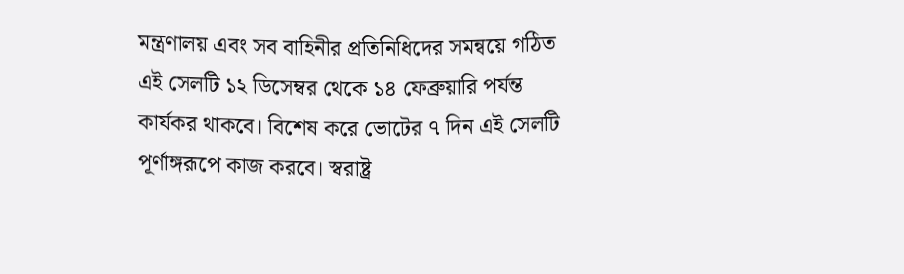মন্ত্রণালয় এবং সব বাহিনীর প্রতিনিধিদের সমন্বয়ে গঠিত এই সেলটি ১২ ডিসেম্বর থেকে ১৪ ফেব্রুয়ারি পর্যন্ত কার্যকর থাকবে। বিশেষ করে ভোটের ৭ দিন এই সেলটি পূর্ণাঙ্গরূপে কাজ করবে। স্বরাষ্ট্র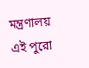মন্ত্রণালয় এই পুরো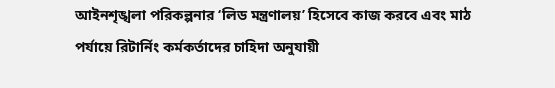আইনশৃঙ্খলা পরিকল্পনার ‘লিড মন্ত্রণালয়’ হিসেবে কাজ করবে এবং মাঠ পর্যায়ে রিটার্নিং কর্মকর্তাদের চাহিদা অনুযায়ী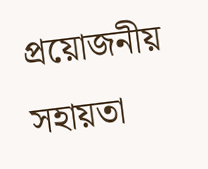প্রয়োজনীয় সহায়তা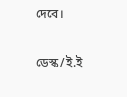দেবে।

ডেস্ক/ই.ই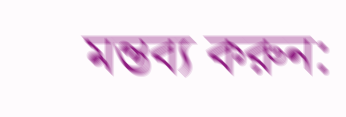মন্তব্য করুন: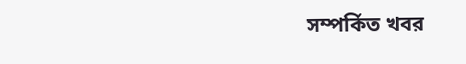সম্পর্কিত খবর